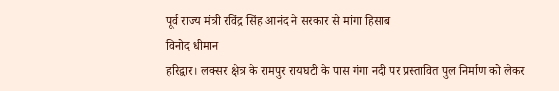पूर्व राज्य मंत्री रविंद्र सिंह आनंद ने सरकार से मांगा हिसाब
विनोद धीमान
हरिद्वार। लक्सर क्षेत्र के रामपुर रायघटी के पास गंगा नदी पर प्रस्तावित पुल निर्माण को लेकर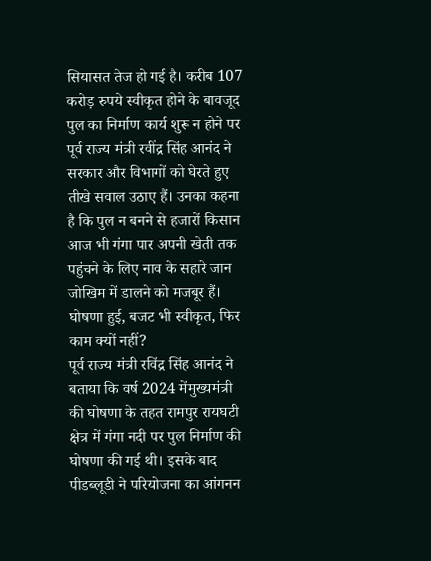सियासत तेज हो गई है। करीब 107 करोड़ रुपये स्वीकृत होने के बावजूद पुल का निर्माण कार्य शुरू न होने पर पूर्व राज्य मंत्री रवींद्र सिंह आनंद ने सरकार और विभागों को घेरते हुए तीखे सवाल उठाए हैं। उनका कहना है कि पुल न बनने से हजारों किसान आज भी गंगा पार अपनी खेती तक पहुंचने के लिए नाव के सहारे जान जोखिम में डालने को मजबूर हैं।
घोषणा हुई, बजट भी स्वीकृत, फिर काम क्यों नहीं?
पूर्व राज्य मंत्री रविंद्र सिंह आनंद ने बताया कि वर्ष 2024 मेंमुख्यमंत्री की घोषणा के तहत रामपुर रायघटी क्षेत्र में गंगा नदी पर पुल निर्माण की घोषणा की गई थी। इसके बाद पीडब्लूडी ने परियोजना का आंगनन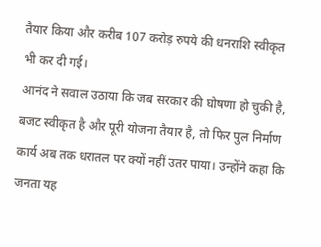तैयार किया और करीब 107 करोड़ रुपये की धनराशि स्वीकृत भी कर दी गई।
आनंद ने सवाल उठाया कि जब सरकार की घोषणा हो चुकी है, बजट स्वीकृत है और पूरी योजना तैयार है, तो फिर पुल निर्माण कार्य अब तक धरातल पर क्यों नहीं उतर पाया। उन्होंने कहा कि जनता यह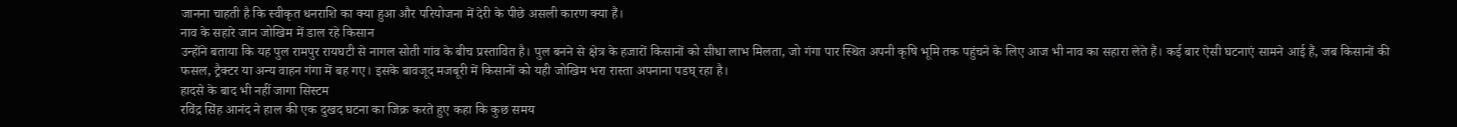जानना चाहती है कि स्वीकृत धनराशि का क्या हुआ और परियोजना में देरी के पीछे असली कारण क्या हैं।
नाव के सहारे जान जोखिम में डाल रहे किसान
उन्होंने बताया कि यह पुल रामपुर रायघटी से नागल सोती गांव के बीच प्रस्तावित है। पुल बनने से क्षेत्र के हजारों किसानों को सीधा लाभ मिलता, जो गंगा पार स्थित अपनी कृषि भूमि तक पहुंचने के लिए आज भी नाव का सहारा लेते हैं। कई बार ऐसी घटनाएं सामने आई हैं, जब किसानों की फसल, ट्रैक्टर या अन्य वाहन गंगा में बह गए। इसके बावजूद मजबूरी में किसानों को यही जोखिम भरा रास्ता अपनाना पडघ् रहा है।
हादसे के बाद भी नहीं जागा सिस्टम
रविंद्र सिंह आनंद ने हाल की एक दुखद घटना का जिक्र करते हुए कहा कि कुछ समय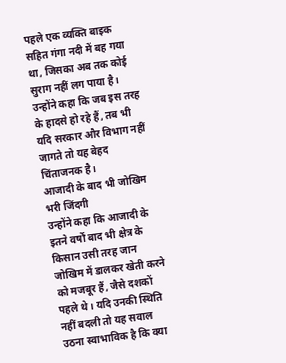पहले एक व्यक्ति बाइक सहित गंगा नदी में बह गया था, जिसका अब तक कोई सुराग नहीं लग पाया है। उन्होंने कहा कि जब इस तरह के हादसे हो रहे हैं, तब भी यदि सरकार और विभाग नहीं जागते तो यह बेहद चिंताजनक है।
आजादी के बाद भी जोखिम भरी जिंदगी
उन्होंने कहा कि आजादी के इतने वर्षों बाद भी क्षेत्र के किसान उसी तरह जान जोखिम में डालकर खेती करने को मजबूर हैं, जैसे दशकों पहले थे। यदि उनकी स्थिति नहीं बदली तो यह सवाल उठना स्वाभाविक है कि क्या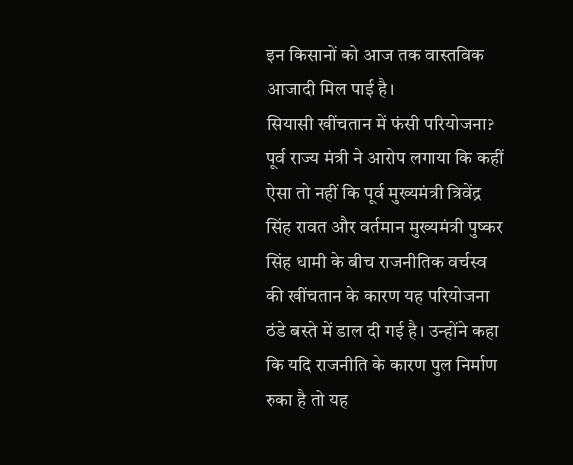इन किसानों को आज तक वास्तविक आजादी मिल पाई है।
सियासी खींचतान में फंसी परियोजना?
पूर्व राज्य मंत्री ने आरोप लगाया कि कहीं ऐसा तो नहीं कि पूर्व मुख्यमंत्री त्रिवेंद्र सिंह रावत और वर्तमान मुख्यमंत्री पुष्कर सिंह धामी के बीच राजनीतिक वर्चस्व की खींचतान के कारण यह परियोजना ठंडे बस्ते में डाल दी गई है। उन्होंने कहा कि यदि राजनीति के कारण पुल निर्माण रुका है तो यह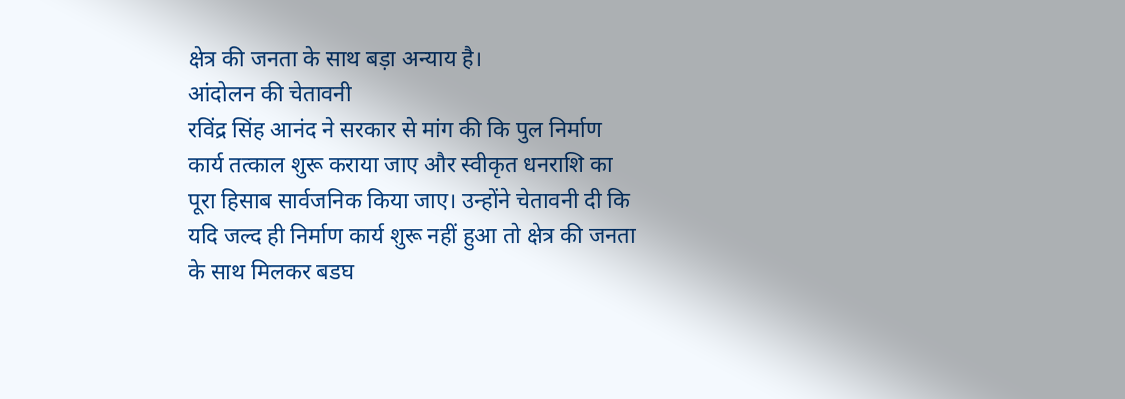क्षेत्र की जनता के साथ बड़ा अन्याय है।
आंदोलन की चेतावनी
रविंद्र सिंह आनंद ने सरकार से मांग की कि पुल निर्माण कार्य तत्काल शुरू कराया जाए और स्वीकृत धनराशि का पूरा हिसाब सार्वजनिक किया जाए। उन्होंने चेतावनी दी कि यदि जल्द ही निर्माण कार्य शुरू नहीं हुआ तो क्षेत्र की जनता के साथ मिलकर बडघ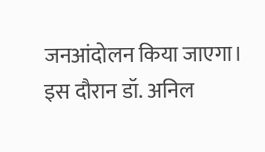जनआंदोलन किया जाएगा।
इस दौरान डॉ. अनिल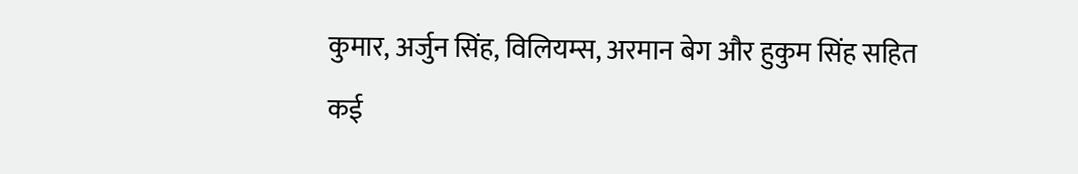कुमार, अर्जुन सिंह, विलियम्स, अरमान बेग और हुकुम सिंह सहित कई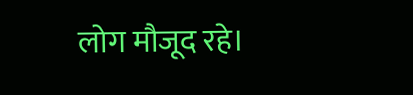लोग मौजूद रहे।